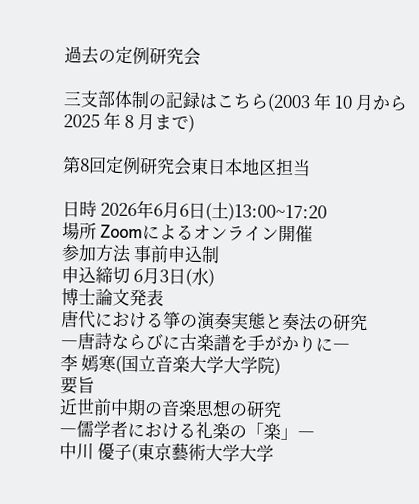過去の定例研究会

三支部体制の記録はこちら(2003 年 10 月から 2025 年 8 月まで)

第8回定例研究会東日本地区担当

日時 2026年6月6日(土)13:00~17:20
場所 Zoomによるオンライン開催
参加方法 事前申込制
申込締切 6月3日(水)
博士論文発表
唐代における箏の演奏実態と奏法の研究
―唐詩ならびに古楽譜を手がかりに―
李 嫣寒(国立音楽大学大学院)
要旨
近世前中期の音楽思想の研究
―儒学者における礼楽の「楽」―
中川 優子(東京藝術大学大学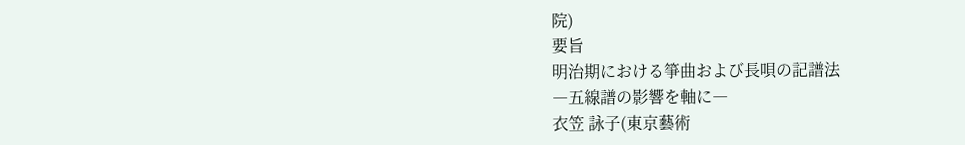院)
要旨
明治期における箏曲および長唄の記譜法
―五線譜の影響を軸に―
衣笠 詠子(東京藝術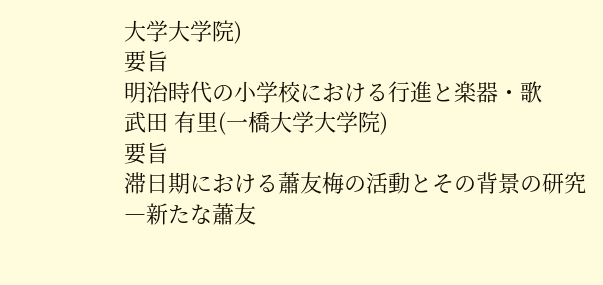大学大学院)
要旨
明治時代の小学校における行進と楽器・歌
武田 有里(一橋大学大学院)
要旨
滞日期における蕭友梅の活動とその背景の研究
―新たな蕭友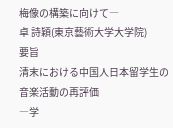梅像の構築に向けて―
卓 詩穎(東京藝術大学大学院)
要旨
清末における中国人日本留学生の音楽活動の再評価
―学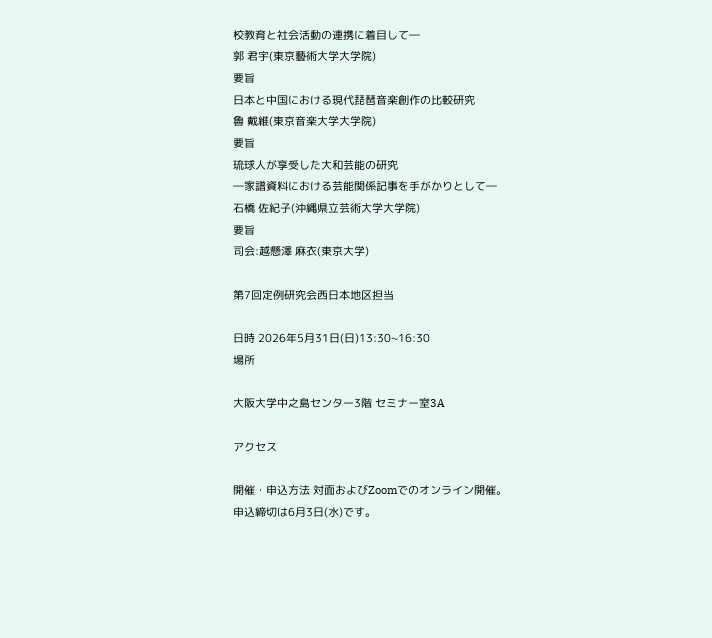校教育と社会活動の連携に着目して―
郭 君宇(東京藝術大学大学院)
要旨
日本と中国における現代琵琶音楽創作の比較研究
魯 戴維(東京音楽大学大学院)
要旨
琉球人が享受した大和芸能の研究
―家譜資料における芸能関係記事を手がかりとして―
石橋 佐紀子(沖縄県立芸術大学大学院)
要旨
司会:越懸澤 麻衣(東京大学)

第7回定例研究会西日本地区担当

日時 2026年5月31日(日)13:30~16:30
場所

大阪大学中之島センター3階 セミナー室3A

アクセス

開催・申込方法 対面およびZoomでのオンライン開催。
申込締切は6月3日(水)です。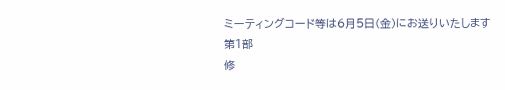ミーティングコード等は6月5日(金)にお送りいたします
第1部
修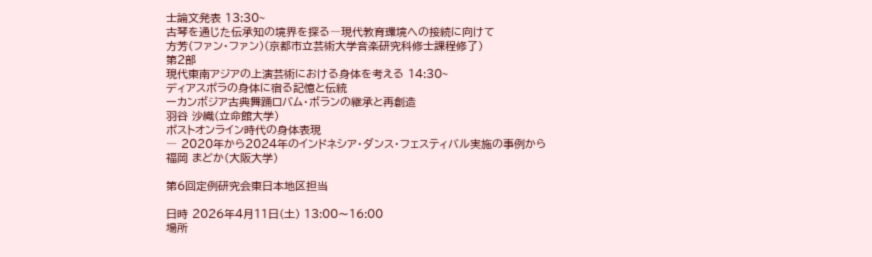士論文発表 13:30~
古琴を通じた伝承知の境界を探る―現代教育環境への接続に向けて
方芳(ファン・ファン)(京都市立芸術大学音楽研究科修士課程修了)
第2部
現代東南アジアの上演芸術における身体を考える 14:30~
ディアスポラの身体に宿る記憶と伝統
ーカンボジア古典舞踊ロバム・ボランの継承と再創造
羽谷 沙織(立命館大学)
ポストオンライン時代の身体表現
― 2020年から2024年のインドネシア・ダンス・フェスティバル実施の事例から
福岡 まどか(大阪大学)

第6回定例研究会東日本地区担当

日時 2026年4月11日(土) 13:00〜16:00
場所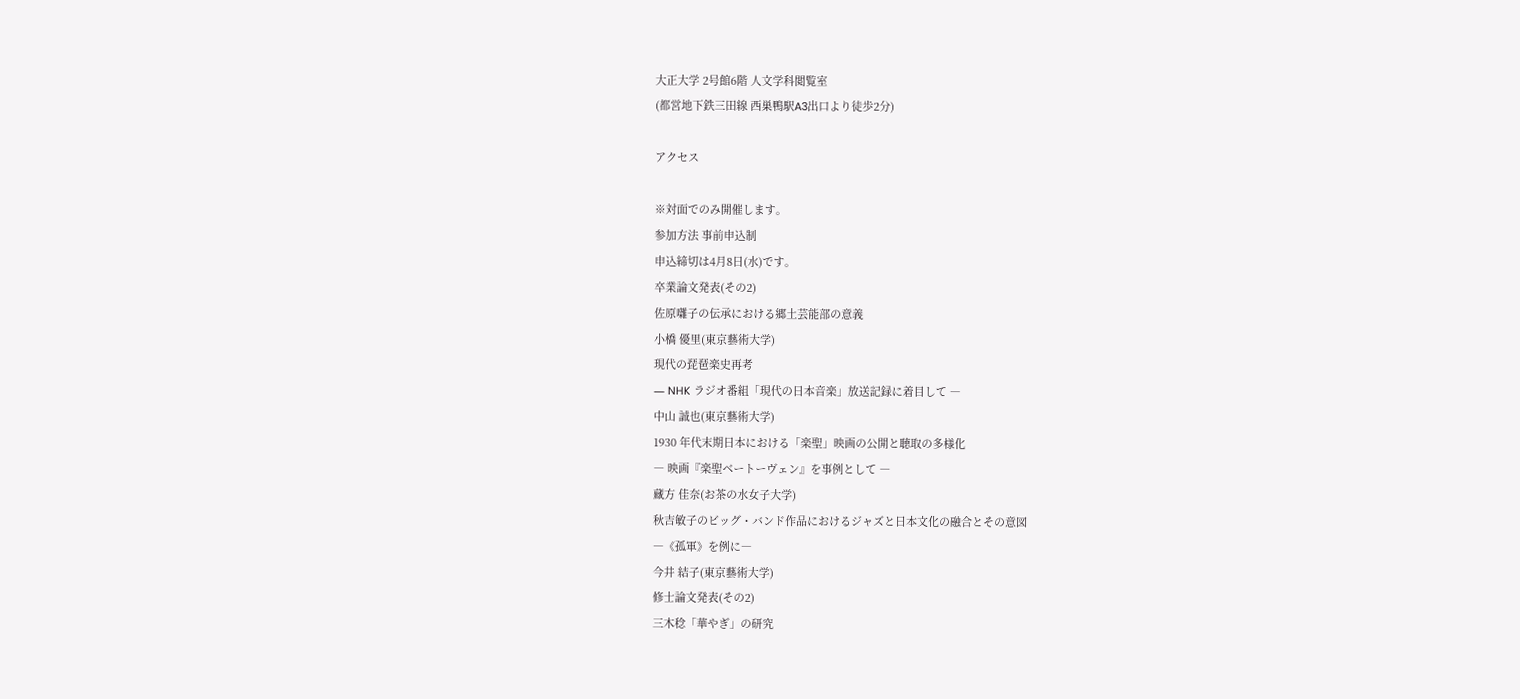大正大学 2号館6階 人文学科閲覧室
(都営地下鉄三田線 西巣鴨駅A3出口より徒歩2分)

アクセス

※対面でのみ開催します。
参加方法 事前申込制
申込締切は4月8日(水)です。
卒業論文発表(その2)
佐原囃子の伝承における郷土芸能部の意義
小橋 優里(東京藝術大学)
現代の琵琶楽史再考
― NHK ラジオ番組「現代の日本音楽」放送記録に着目して ―
中山 誠也(東京藝術大学)
1930 年代末期日本における「楽聖」映画の公開と聴取の多様化
― 映画『楽聖ベートーヴェン』を事例として ―
藏方 佳奈(お茶の水女子大学)
秋吉敏子のビッグ・バンド作品におけるジャズと日本文化の融合とその意図
―《孤軍》を例に―
今井 結子(東京藝術大学)
修士論文発表(その2)
三木稔「華やぎ」の研究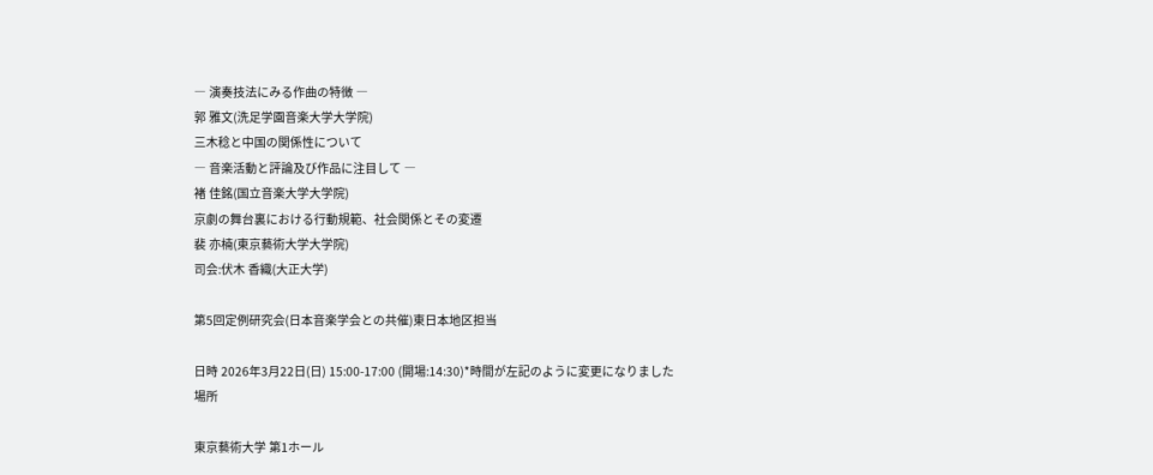― 演奏技法にみる作曲の特徴 ―
郭 雅文(洗足学園音楽大学大学院)
三木稔と中国の関係性について
― 音楽活動と評論及び作品に注目して ―
褚 佳銘(国立音楽大学大学院)
京劇の舞台裏における行動規範、社会関係とその変遷
裴 亦楠(東京藝術大学大学院)
司会:伏木 香織(大正大学)

第5回定例研究会(日本音楽学会との共催)東日本地区担当

日時 2026年3月22日(日) 15:00-17:00 (開場:14:30)*時間が左記のように変更になりました
場所

東京藝術大学 第1ホール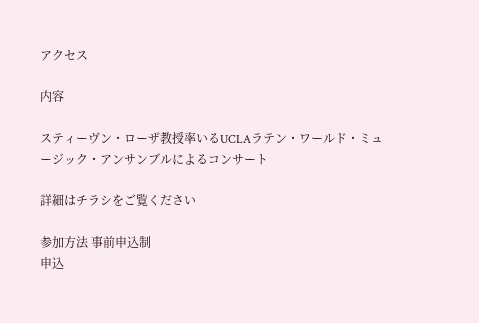アクセス

内容

スティーヴン・ローザ教授率いるUCLAラテン・ワールド・ミュージック・アンサンブルによるコンサート

詳細はチラシをご覧ください

参加方法 事前申込制
申込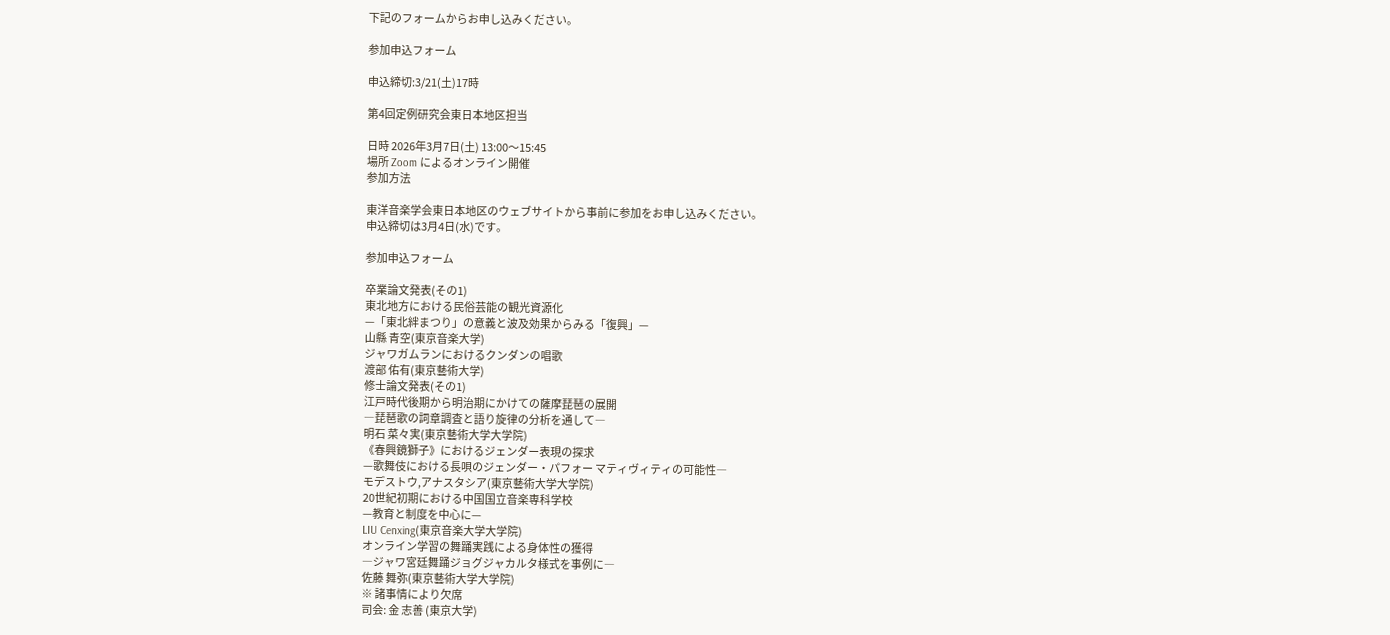下記のフォームからお申し込みください。

参加申込フォーム

申込締切:3/21(土)17時

第4回定例研究会東日本地区担当

日時 2026年3月7日(土) 13:00〜15:45
場所 Zoom によるオンライン開催
参加方法

東洋音楽学会東日本地区のウェブサイトから事前に参加をお申し込みください。
申込締切は3月4日(水)です。

参加申込フォーム

卒業論文発表(その1)
東北地方における民俗芸能の観光資源化
—「東北絆まつり」の意義と波及効果からみる「復興」—
山縣 青空(東京音楽大学)
ジャワガムランにおけるクンダンの唱歌
渡部 佑有(東京藝術大学)
修士論文発表(その1)
江戸時代後期から明治期にかけての薩摩琵琶の展開
―琵琶歌の詞章調査と語り旋律の分析を通して―
明石 菜々実(東京藝術大学大学院)
《春興鏡獅子》におけるジェンダー表現の探求
—歌舞伎における長唄のジェンダー・パフォー マティヴィティの可能性―
モデストウ,アナスタシア(東京藝術大学大学院)
20世紀初期における中国国立音楽専科学校
—教育と制度を中心に—
LIU Cenxing(東京音楽大学大学院)
オンライン学習の舞踊実践による身体性の獲得
―ジャワ宮廷舞踊ジョグジャカルタ様式を事例に―
佐藤 舞弥(東京藝術大学大学院)
※ 諸事情により欠席
司会: 金 志善 (東京大学)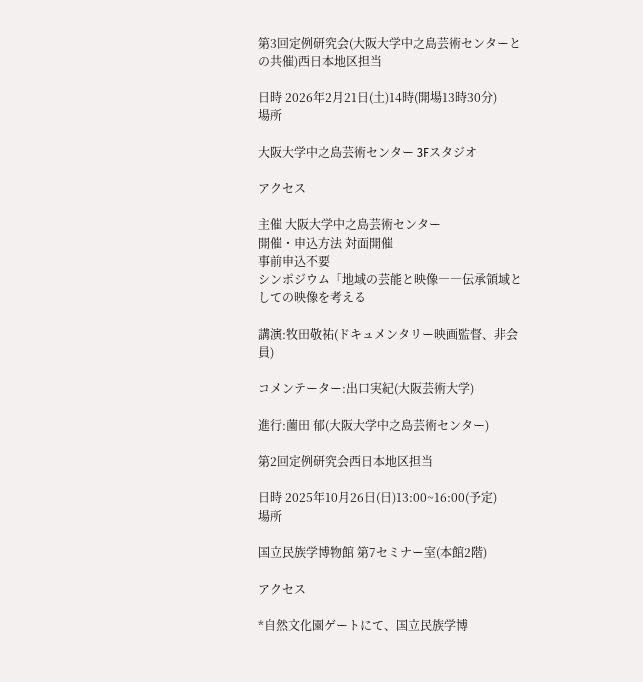第3回定例研究会(大阪大学中之島芸術センターとの共催)西日本地区担当

日時 2026年2月21日(土)14時(開場13時30分)
場所

大阪大学中之島芸術センター 3Fスタジオ

アクセス

主催 大阪大学中之島芸術センター
開催・申込方法 対面開催
事前申込不要
シンポジウム「地域の芸能と映像――伝承領域としての映像を考える

講演:牧田敬祐(ドキュメンタリー映画監督、非会員)

コメンテーター:出口実紀(大阪芸術大学)

進行:薗田 郁(大阪大学中之島芸術センター)

第2回定例研究会西日本地区担当

日時 2025年10月26日(日)13:00~16:00(予定)
場所

国立民族学博物館 第7セミナー室(本館2階)

アクセス

*自然文化園ゲートにて、国立民族学博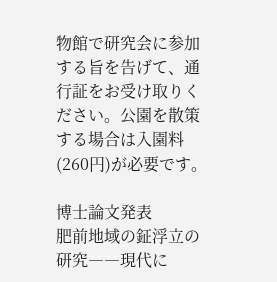物館で研究会に参加する旨を告げて、通行証をお受け取りください。公園を散策する場合は入園料(260円)が必要です。

博士論文発表
肥前地域の鉦浮立の研究――現代に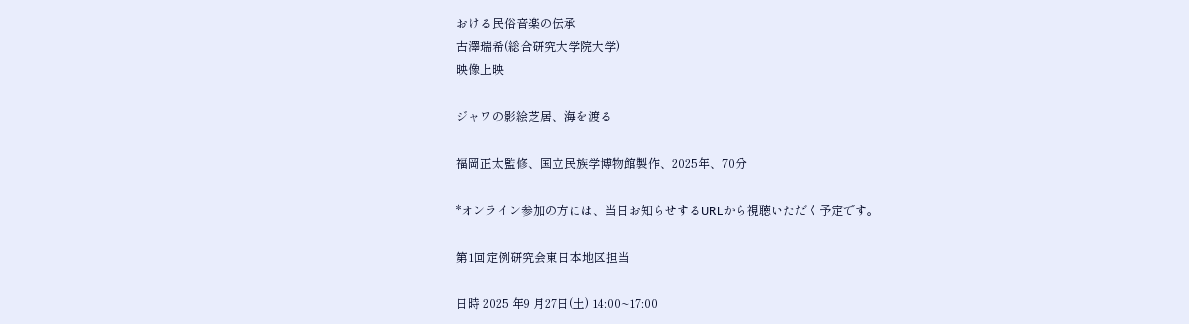おける民俗音楽の伝承
古澤瑞希(総合研究大学院大学)
映像上映

ジャワの影絵芝居、海を渡る

福岡正太監修、国立民族学博物館製作、2025年、70分

*オンライン参加の方には、当日お知らせするURLから視聴いただく予定です。

第1回定例研究会東日本地区担当

日時 2025 年9 月27日(土) 14:00~17:00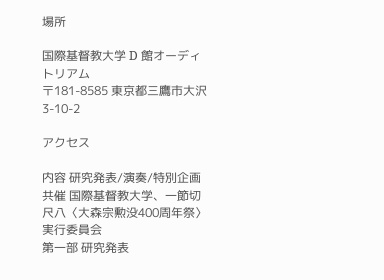場所

国際基督教大学 D 館オーディトリアム
〒181-8585 東京都三鷹市大沢 3-10-2

アクセス

内容 研究発表/演奏/特別企画
共催 国際基督教大学、一節切尺八〈大森宗勲没400周年祭〉実行委員会
第一部 研究発表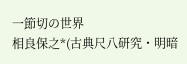一節切の世界
相良保之*(古典尺八研究・明暗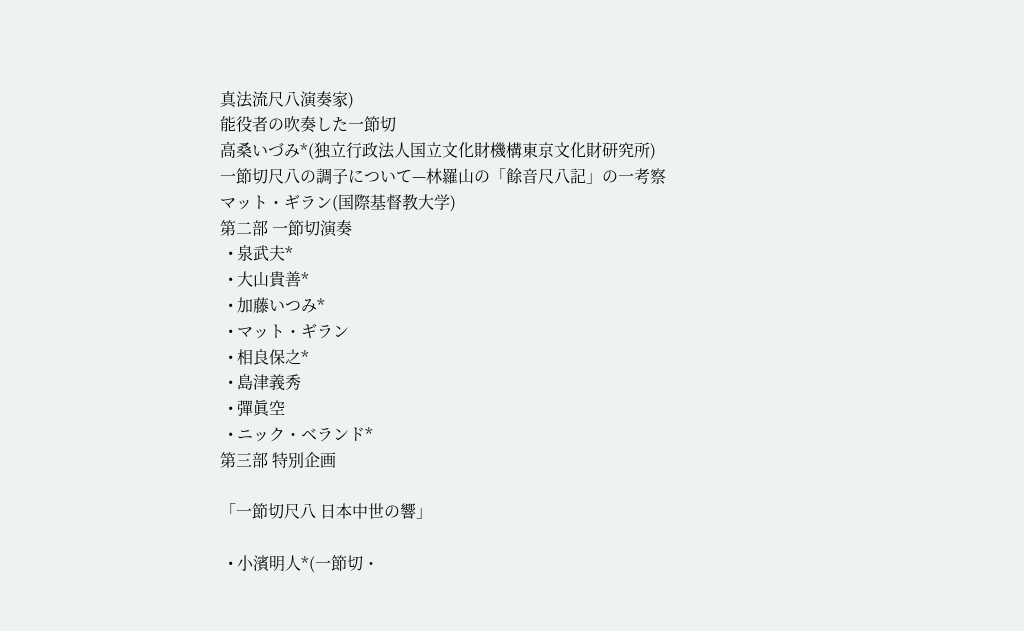真法流尺八演奏家)
能役者の吹奏した一節切
高桑いづみ*(独立行政法人国立文化財機構東京文化財研究所)
一節切尺八の調子について—林羅山の「餘音尺八記」の一考察
マット・ギラン(国際基督教大学)
第二部 一節切演奏
  • 泉武夫*
  • 大山貴善*
  • 加藤いつみ*
  • マット・ギラン
  • 相良保之*
  • 島津義秀
  • 彈眞空
  • ニック・ベランド*
第三部 特別企画

「一節切尺八 日本中世の響」

  • 小濱明人*(一節切・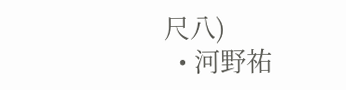尺八)
  • 河野祐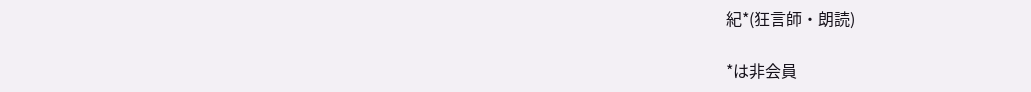紀*(狂言師・朗読)

*は非会員